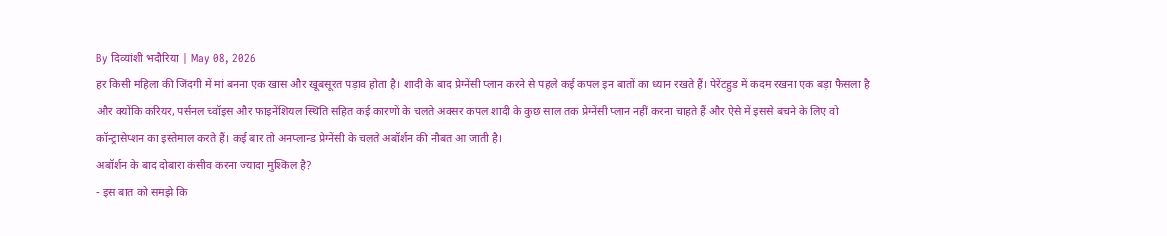By दिव्यांशी भदौरिया | May 08, 2026
हर किसी महिला की जिंदगी में मां बनना एक खास और खूबसूरत पड़ाव होता है। शादी के बाद प्रेग्नेंसी प्लान करने से पहले कई कपल इन बातों का ध्यान रखते हैं। पेरेंटहुड में कदम रखना एक बड़ा फैसला है और क्योंकि करियर, पर्सनल च्वॉइस और फाइनेंशियल स्थिति सहित कई कारणों के चलते अक्सर कपल शादी के कुछ साल तक प्रेग्नेंसी प्लान नहीं करना चाहते हैं और ऐसे में इससे बचने के लिए वो कॉन्ट्रासेप्शन का इस्तेमाल करते हैं। कई बार तो अनप्लान्ड प्रेग्नेंसी के चलते अबॉर्शन की नौबत आ जाती है।
अबॉर्शन के बाद दोबारा कंसीव करना ज्यादा मुश्किल है?
- इस बात को समझे कि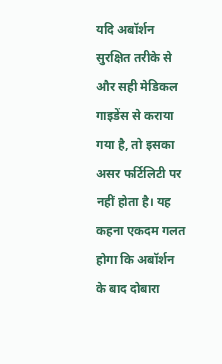यदि अबॉर्शन सुरक्षित तरीके से और सही मेडिकल गाइडेंस से कराया गया है, तो इसका असर फर्टिलिटी पर नहीं होता है। यह कहना एकदम गलत होगा कि अबॉर्शन के बाद दोबारा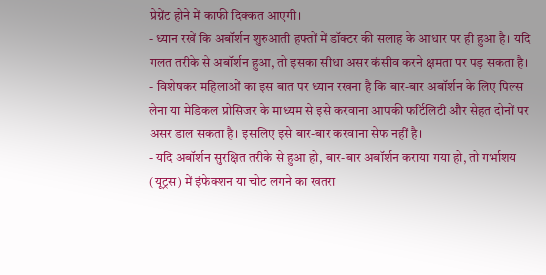प्रेग्नेंट होने में काफी दिक्कत आएगी।
- ध्यान रखें कि अबॉर्शन शुरुआती हफ्तों में डॉक्टर की सलाह के आधार पर ही हुआ है। यदि गलत तरीके से अबॉर्शन हुआ, तो इसका सीधा असर कंसीव करने क्षमता पर पड़ सकता है।
- विशेषकर महिलाओं का इस बात पर ध्यान रखना है कि बार-बार अबॉर्शन के लिए पिल्स लेना या मेडिकल प्रोसिजर के माध्यम से इसे करवाना आपकी फर्टिलिटी और सेहत दोनों पर असर डाल सकता है। इसलिए इसे बार-बार करवाना सेफ नहीं है।
- यदि अबॉर्शन सुरक्षित तरीके से हुआ हो, बार-बार अबॉर्शन कराया गया हो, तो गर्भाशय (यूट्रस) में इंफेक्शन या चोट लगने का खतरा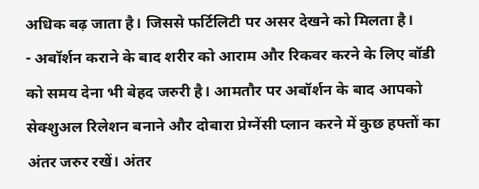अधिक बढ़ जाता है। जिससे फर्टिलिटी पर असर देखने को मिलता है।
- अबॉर्शन कराने के बाद शरीर को आराम और रिकवर करने के लिए बॉडी को समय देना भी बेहद जरुरी है। आमतौर पर अबॉर्शन के बाद आपको सेक्शुअल रिलेशन बनाने और दोबारा प्रेग्नेंसी प्लान करने में कुछ हफ्तों का अंतर जरुर रखें। अंतर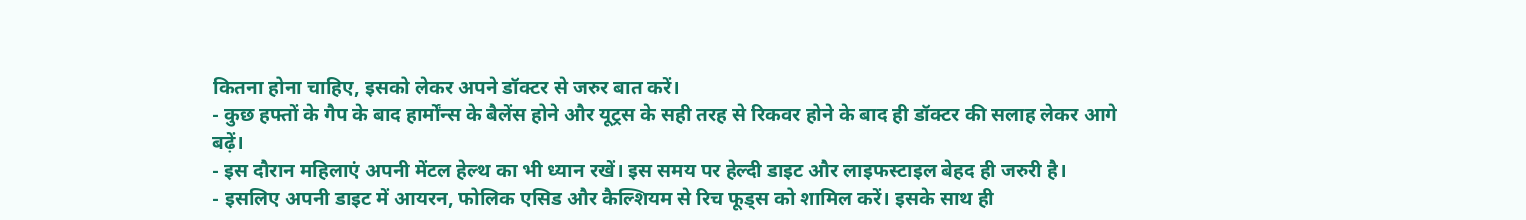कितना होना चाहिए, इसको लेकर अपने डॉक्टर से जरुर बात करें।
- कुछ हफ्तों के गैप के बाद हार्मोंन्स के बैलेंस होने और यूट्रस के सही तरह से रिकवर होने के बाद ही डॉक्टर की सलाह लेकर आगे बढ़ें।
- इस दौरान महिलाएं अपनी मेंटल हेल्थ का भी ध्यान रखें। इस समय पर हेल्दी डाइट और लाइफस्टाइल बेहद ही जरुरी है।
- इसलिए अपनी डाइट में आयरन, फोलिक एसिड और कैल्शियम से रिच फूड्स को शामिल करें। इसके साथ ही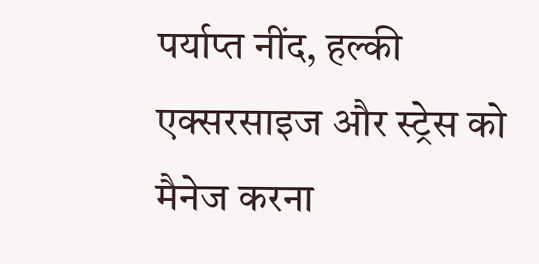पर्याप्त नींद, हल्की एक्सरसाइज और स्ट्रेस को मैनेज करना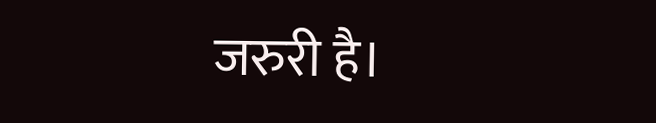जरुरी है।